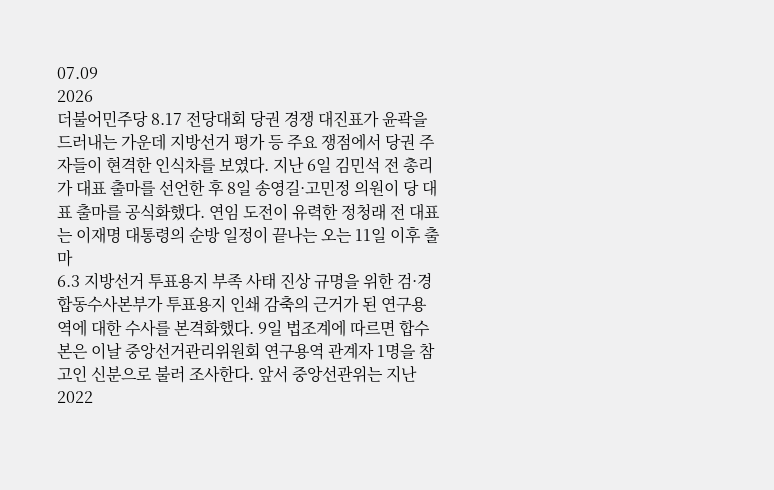07.09
2026
더불어민주당 8.17 전당대회 당권 경쟁 대진표가 윤곽을 드러내는 가운데 지방선거 평가 등 주요 쟁점에서 당권 주자들이 현격한 인식차를 보였다. 지난 6일 김민석 전 총리가 대표 출마를 선언한 후 8일 송영길·고민정 의원이 당 대표 출마를 공식화했다. 연임 도전이 유력한 정청래 전 대표는 이재명 대통령의 순방 일정이 끝나는 오는 11일 이후 출마
6.3 지방선거 투표용지 부족 사태 진상 규명을 위한 검·경 합동수사본부가 투표용지 인쇄 감축의 근거가 된 연구용역에 대한 수사를 본격화했다. 9일 법조계에 따르면 합수본은 이날 중앙선거관리위원회 연구용역 관계자 1명을 참고인 신분으로 불러 조사한다. 앞서 중앙선관위는 지난 2022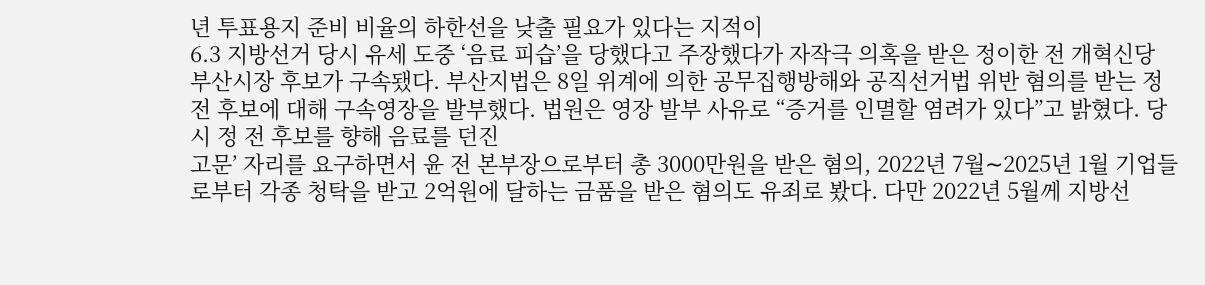년 투표용지 준비 비율의 하한선을 낮출 필요가 있다는 지적이
6.3 지방선거 당시 유세 도중 ‘음료 피습’을 당했다고 주장했다가 자작극 의혹을 받은 정이한 전 개혁신당 부산시장 후보가 구속됐다. 부산지법은 8일 위계에 의한 공무집행방해와 공직선거법 위반 혐의를 받는 정 전 후보에 대해 구속영장을 발부했다. 법원은 영장 발부 사유로 “증거를 인멸할 염려가 있다”고 밝혔다. 당시 정 전 후보를 향해 음료를 던진
고문’ 자리를 요구하면서 윤 전 본부장으로부터 총 3000만원을 받은 혐의, 2022년 7월∼2025년 1월 기업들로부터 각종 청탁을 받고 2억원에 달하는 금품을 받은 혐의도 유죄로 봤다. 다만 2022년 5월께 지방선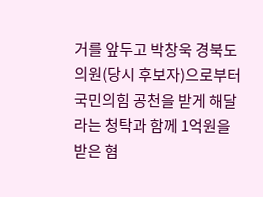거를 앞두고 박창욱 경북도의원(당시 후보자)으로부터 국민의힘 공천을 받게 해달라는 청탁과 함께 1억원을 받은 혐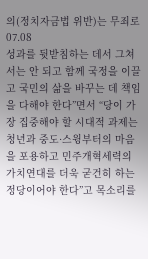의(정치자금법 위반)는 무죄로
07.08
성과를 뒷받침하는 데서 그쳐서는 안 되고 함께 국정을 이끌고 국민의 삶을 바꾸는 데 책임을 다해야 한다”면서 “당이 가장 집중해야 할 시대적 과제는 청년과 중도·스윙부터의 마음을 포용하고 민주개혁세력의 가치연대를 더욱 굳건히 하는 정당이어야 한다”고 목소리를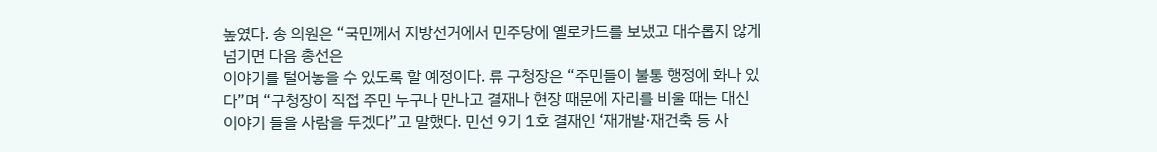높였다. 송 의원은 “국민께서 지방선거에서 민주당에 옐로카드를 보냈고 대수롭지 않게 넘기면 다음 총선은
이야기를 털어놓을 수 있도록 할 예정이다. 류 구청장은 “주민들이 불통 행정에 화나 있다”며 “구청장이 직접 주민 누구나 만나고 결재나 현장 때문에 자리를 비울 때는 대신 이야기 들을 사람을 두겠다”고 말했다. 민선 9기 1호 결재인 ‘재개발·재건축 등 사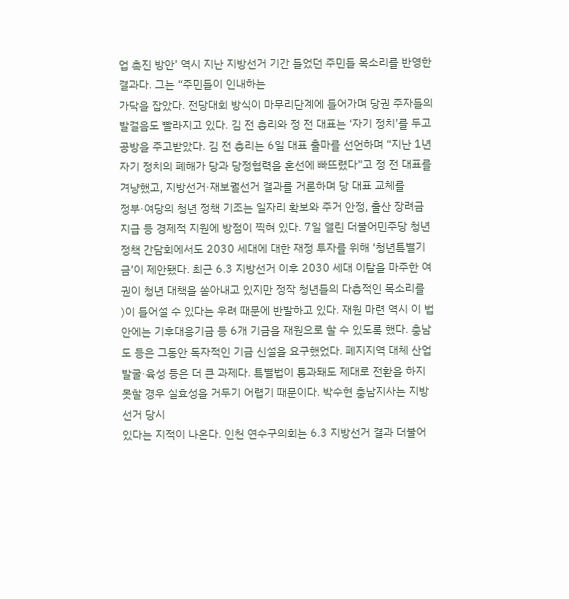업 촉진 방안’ 역시 지난 지방선거 기간 들었던 주민들 목소리를 반영한 결과다. 그는 “주민들이 인내하는
가닥을 잡았다. 전당대회 방식이 마무리단계에 들어가며 당권 주자들의 발걸음도 빨라지고 있다. 김 전 총리와 정 전 대표는 ‘자기 정치’를 두고 공방을 주고받았다. 김 전 총리는 6일 대표 출마를 선언하며 “지난 1년 자기 정치의 폐해가 당과 당정협력을 혼선에 빠뜨렸다”고 정 전 대표를 겨냥했고, 지방선거·재보궐선거 결과를 거론하며 당 대표 교체를
정부·여당의 청년 정책 기조는 일자리 확보와 주거 안정, 출산 장려금 지급 등 경제적 지원에 방점이 찍혀 있다. 7일 열린 더불어민주당 청년 정책 간담회에서도 2030 세대에 대한 재정 투자를 위해 ‘청년특별기금’이 제안됐다. 최근 6.3 지방선거 이후 2030 세대 이탈을 마주한 여권이 청년 대책을 쏟아내고 있지만 정작 청년들의 다층적인 목소리를
)이 들어설 수 있다는 우려 때문에 반발하고 있다. 재원 마련 역시 이 법안에는 기후대응기금 등 6개 기금을 재원으로 할 수 있도록 했다. 충남도 등은 그동안 독자적인 기금 신설을 요구했었다. 폐지지역 대체 산업 발굴·육성 등은 더 큰 과제다. 특별법이 통과돼도 제대로 전환을 하지 못할 경우 실효성을 거두기 어렵기 때문이다. 박수현 충남지사는 지방선거 당시
있다는 지적이 나온다. 인천 연수구의회는 6.3 지방선거 결과 더불어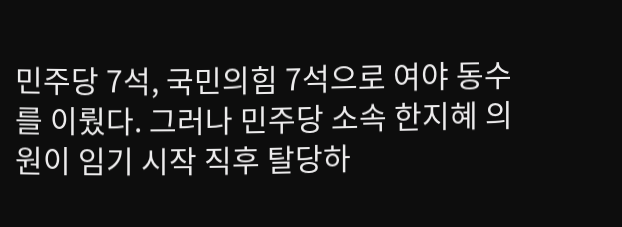민주당 7석, 국민의힘 7석으로 여야 동수를 이뤘다. 그러나 민주당 소속 한지혜 의원이 임기 시작 직후 탈당하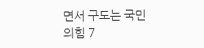면서 구도는 국민의힘 7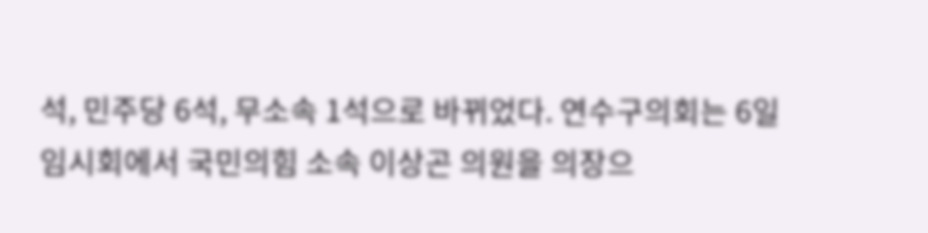석, 민주당 6석, 무소속 1석으로 바뀌었다. 연수구의회는 6일 임시회에서 국민의힘 소속 이상곤 의원을 의장으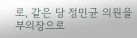로, 같은 당 정민균 의원을 부의장으로